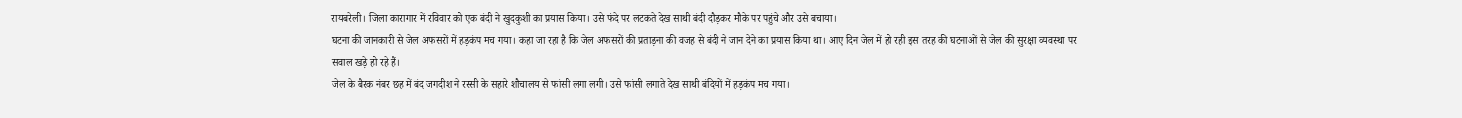रायबरेली। जिला कारागार में रविवार को एक बंदी ने खुदकुशी का प्रयास किया। उसे फंदे पर लटकते देख साथी बंदी दौड़कर मौके पर पहुंचे और उसे बचाया।
घटना की जानकारी से जेल अफसरों में हड़कंप मच गया। कहा जा रहा है कि जेल अफसरों की प्रताड़ना की वजह से बंदी ने जान देने का प्रयास किया था। आए दिन जेल में हो रही इस तरह की घटनाओं से जेल की सुरक्षा व्यवस्था पर सवाल खड़े हो रहे हैं।
जेल के बैरक नंबर छह में बंद जगदीश ने रस्सी के सहारे शौचालय से फांसी लगा लगी। उसे फांसी लगाते देख साथी बंदियों में हड़कंप मच गया।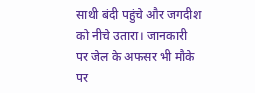साथी बंदी पहुंचे और जगदीश को नीचे उतारा। जानकारी पर जेल के अफसर भी मौके पर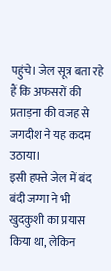पहुंचे। जेल सूत्र बता रहे हैं कि अफसरों की प्रताड़ना की वजह से जगदीश ने यह कदम उठाया।
इसी हफ्ते जेल में बंद बंदी जग्गा ने भी खुदकुशी का प्रयास किया था, लेकिन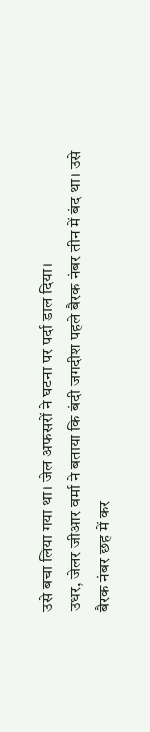उसे बचा लिया गया था। जेल अफसरों ने घटना पर पर्दा डाल दिया।
उधर, जेलर जीआर वर्मा ने बताया कि बंदी जगदीश पहले बैरक नंबर तीन में बंद था। उसे बैरक नंबर छह में कर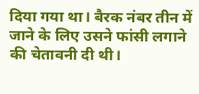दिया गया था। बैरक नंबर तीन में जाने के लिए उसने फांसी लगाने की चेतावनी दी थी।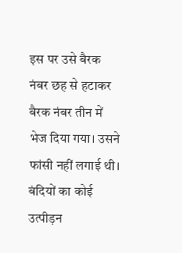इस पर उसे बैरक नंबर छह से हटाकर बैरक नंबर तीन में भेज दिया गया। उसने फांसी नहीं लगाई थी। बंदियों का कोई उत्पीड़न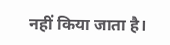नहीं किया जाता है।